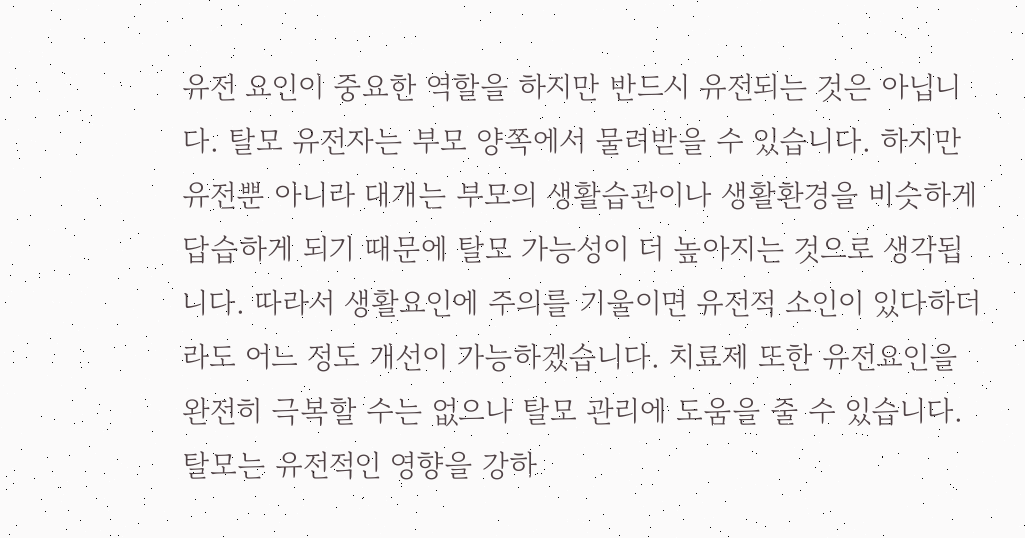유전 요인이 중요한 역할을 하지만 반드시 유전되는 것은 아닙니다. 탈모 유전자는 부모 양쪽에서 물려받을 수 있습니다. 하지만 유전뿐 아니라 대개는 부모의 생활습관이나 생활환경을 비슷하게 답습하게 되기 때문에 탈모 가능성이 더 높아지는 것으로 생각됩니다. 따라서 생활요인에 주의를 기울이면 유전적 소인이 있다하더라도 어느 정도 개선이 가능하겠습니다. 치료제 또한 유전요인을 완전히 극복할 수는 없으나 탈모 관리에 도움을 줄 수 있습니다.
탈모는 유전적인 영향을 강하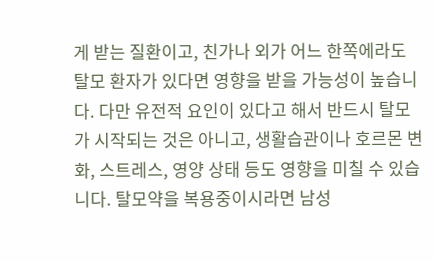게 받는 질환이고, 친가나 외가 어느 한쪽에라도 탈모 환자가 있다면 영향을 받을 가능성이 높습니다. 다만 유전적 요인이 있다고 해서 반드시 탈모가 시작되는 것은 아니고, 생활습관이나 호르몬 변화, 스트레스, 영양 상태 등도 영향을 미칠 수 있습니다. 탈모약을 복용중이시라면 남성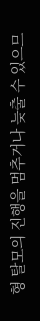형 탈모의 진행을 멈추거나 늦출 수 있으므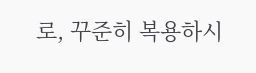로, 꾸준히 복용하시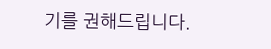기를 권해드립니다.